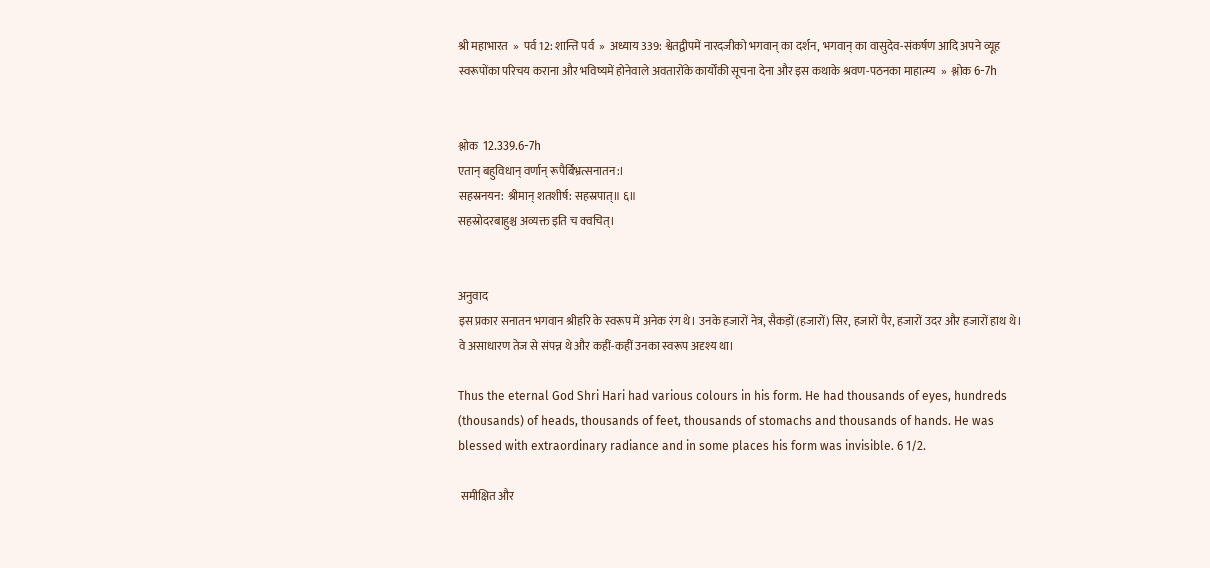श्री महाभारत  »  पर्व 12: शान्ति पर्व  »  अध्याय 339: श्वेतद्वीपमें नारदजीको भगवान् का दर्शन, भगवान् का वासुदेव-संकर्षण आदि अपने व्यूह स्वरूपोंका परिचय कराना और भविष्यमें होनेवाले अवतारोंके कार्योंकी सूचना देना और इस कथाके श्रवण-पठनका माहात्म्य  »  श्लोक 6-7h


श्लोक  12.339.6-7h
एतान् बहुविधान् वर्णान् रूपैर्बिभ्रत्सनातन:।
सहस्रनयन: श्रीमान् शतशीर्ष: सहस्रपात्॥ ६॥
सहस्रोदरबाहुश्च अव्यक्त इति च क्वचित्।


अनुवाद
इस प्रकार सनातन भगवान श्रीहरि के स्वरूप में अनेक रंग थे। उनके हजारों नेत्र, सैकड़ों (हजारों) सिर, हजारों पैर, हजारों उदर और हजारों हाथ थे। वे असाधारण तेज से संपन्न थे और कहीं-कहीं उनका स्वरूप अदृश्य था।

Thus the eternal God Shri Hari had various colours in his form. He had thousands of eyes, hundreds (thousands) of heads, thousands of feet, thousands of stomachs and thousands of hands. He was blessed with extraordinary radiance and in some places his form was invisible. 6 1/2.

 समीक्षित और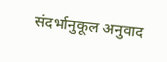संदर्भानुकूल अनुवाद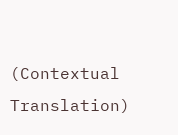(Contextual Translation)